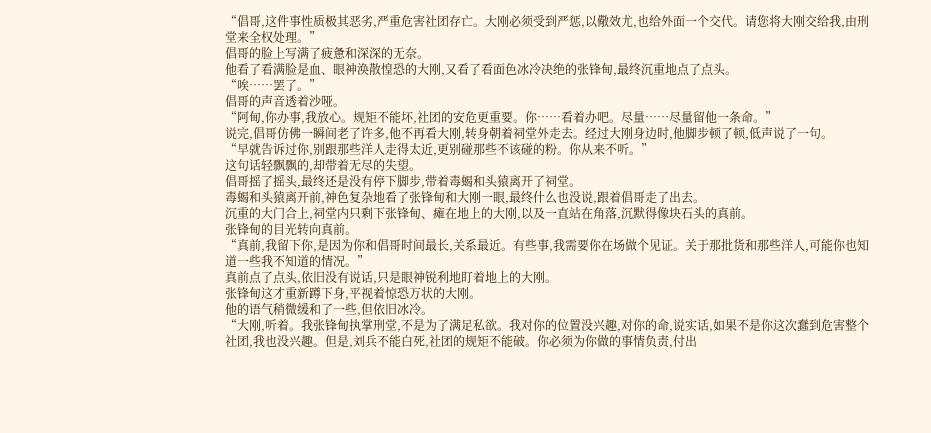“倡哥,这件事性质极其恶劣,严重危害社团存亡。大刚必须受到严惩,以儆效尤,也给外面一个交代。请您将大刚交给我,由刑堂来全权处理。”
倡哥的脸上写满了疲惫和深深的无奈。
他看了看满脸是血、眼神涣散惶恐的大刚,又看了看面色冰冷决绝的张锋甸,最终沉重地点了点头。
“唉……罢了。”
倡哥的声音透着沙哑。
“阿甸,你办事,我放心。规矩不能坏,社团的安危更重要。你……看着办吧。尽量……尽量留他一条命。”
说完,倡哥仿佛一瞬间老了许多,他不再看大刚,转身朝着祠堂外走去。经过大刚身边时,他脚步顿了顿,低声说了一句。
“早就告诉过你,别跟那些洋人走得太近,更别碰那些不该碰的粉。你从来不听。”
这句话轻飘飘的,却带着无尽的失望。
倡哥摇了摇头,最终还是没有停下脚步,带着毒蝎和头猿离开了祠堂。
毒蝎和头猿离开前,神色复杂地看了张锋甸和大刚一眼,最终什么也没说,跟着倡哥走了出去。
沉重的大门合上,祠堂内只剩下张锋甸、瘫在地上的大刚,以及一直站在角落,沉默得像块石头的真前。
张锋甸的目光转向真前。
“真前,我留下你,是因为你和倡哥时间最长,关系最近。有些事,我需要你在场做个见证。关于那批货和那些洋人,可能你也知道一些我不知道的情况。”
真前点了点头,依旧没有说话,只是眼神锐利地盯着地上的大刚。
张锋甸这才重新蹲下身,平视着惊恐万状的大刚。
他的语气稍微缓和了一些,但依旧冰冷。
“大刚,听着。我张锋甸执掌刑堂,不是为了满足私欲。我对你的位置没兴趣,对你的命,说实话,如果不是你这次蠢到危害整个社团,我也没兴趣。但是,刘兵不能白死,社团的规矩不能破。你必须为你做的事情负责,付出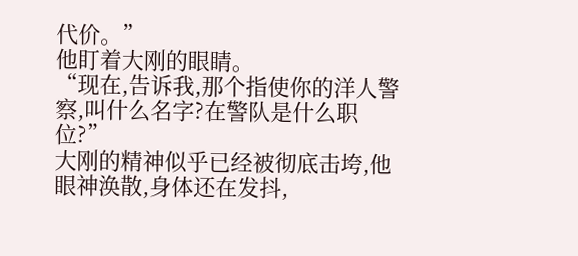代价。”
他盯着大刚的眼睛。
“现在,告诉我,那个指使你的洋人警察,叫什么名字?在警队是什么职位?”
大刚的精神似乎已经被彻底击垮,他眼神涣散,身体还在发抖,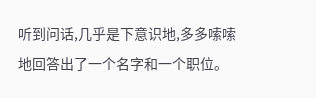听到问话,几乎是下意识地,多多嗦嗦地回答出了一个名字和一个职位。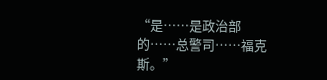“是……是政治部的……总警司……福克斯。”